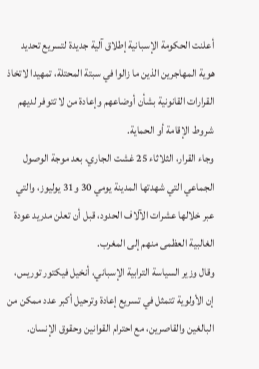أعلنت الحكومة الإسبانية إطلاق آلية جديدة لتسريع تحديد هوية المهاجرين الذين ما زالوا في سبتة المحتلة، تمهيدا لاتخاذ القرارات القانونية بشأن أوضاعهم وإعادة من لا تتوفر لديهم شروط الإقامة أو الحماية.
وجاء القرار، الثلاثاء 25 غشت الجاري، بعد موجة الوصول الجماعي التي شهدتها المدينة يومي 30 و31 يوليوز، والتي عبر خلالها عشرات الآلاف الحدود، قبل أن تعلن مدريد عودة الغالبية العظمى منهم إلى المغرب.
وقال وزير السياسة الترابية الإسباني، أنخيل فيكتور توريس، إن الأولوية تتمثل في تسريع إعادة وترحيل أكبر عدد ممكن من البالغين والقاصرين، مع احترام القوانين وحقوق الإنسان.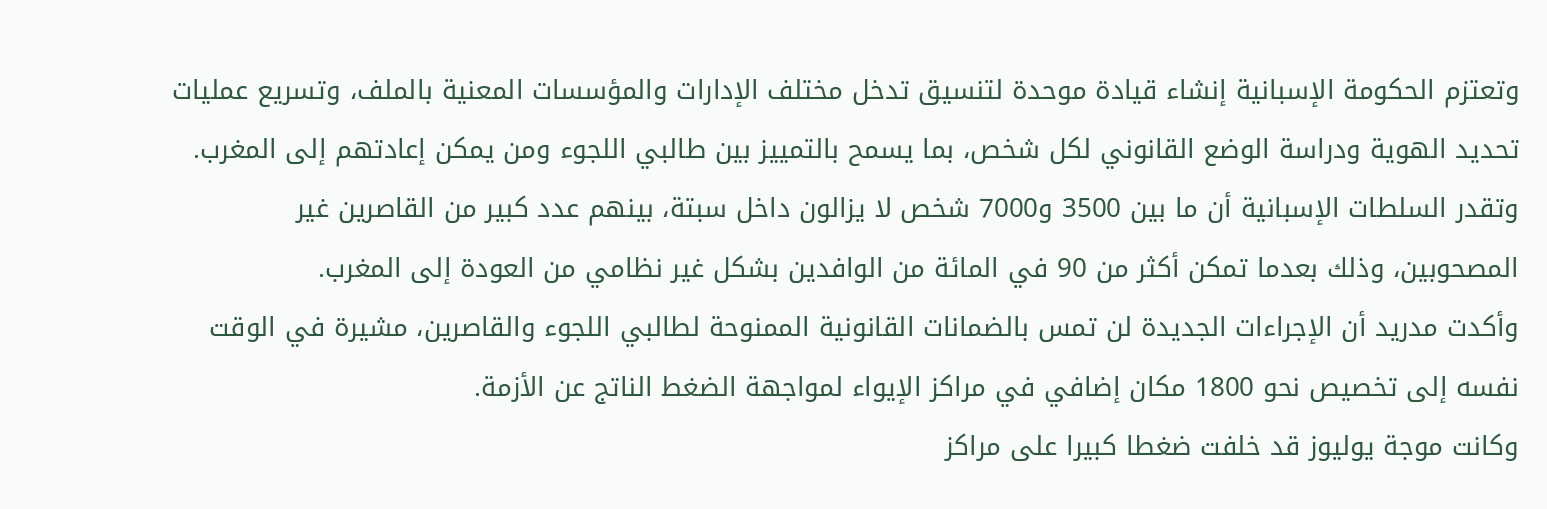وتعتزم الحكومة الإسبانية إنشاء قيادة موحدة لتنسيق تدخل مختلف الإدارات والمؤسسات المعنية بالملف، وتسريع عمليات تحديد الهوية ودراسة الوضع القانوني لكل شخص، بما يسمح بالتمييز بين طالبي اللجوء ومن يمكن إعادتهم إلى المغرب.
وتقدر السلطات الإسبانية أن ما بين 3500 و7000 شخص لا يزالون داخل سبتة، بينهم عدد كبير من القاصرين غير المصحوبين، وذلك بعدما تمكن أكثر من 90 في المائة من الوافدين بشكل غير نظامي من العودة إلى المغرب.
وأكدت مدريد أن الإجراءات الجديدة لن تمس بالضمانات القانونية الممنوحة لطالبي اللجوء والقاصرين، مشيرة في الوقت نفسه إلى تخصيص نحو 1800 مكان إضافي في مراكز الإيواء لمواجهة الضغط الناتج عن الأزمة.
وكانت موجة يوليوز قد خلفت ضغطا كبيرا على مراكز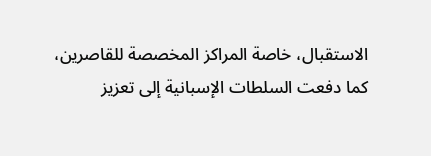الاستقبال، خاصة المراكز المخصصة للقاصرين، كما دفعت السلطات الإسبانية إلى تعزيز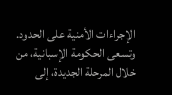الإجراءات الأمنية على الحدود.
وتسعى الحكومة الإسبانية، من خلال المرحلة الجديدة، إلى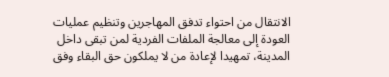الانتقال من احتواء تدفق المهاجرين وتنظيم عمليات العودة إلى معالجة الملفات الفردية لمن تبقى داخل المدينة، تمهيدا لإعادة من لا يملكون حق البقاء وفق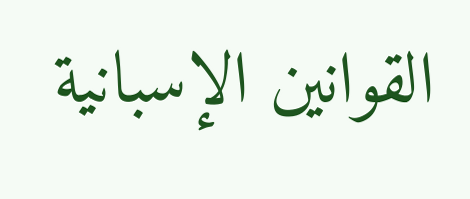القوانين الإسبانية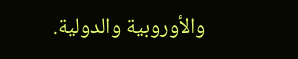والأوروبية والدولية.